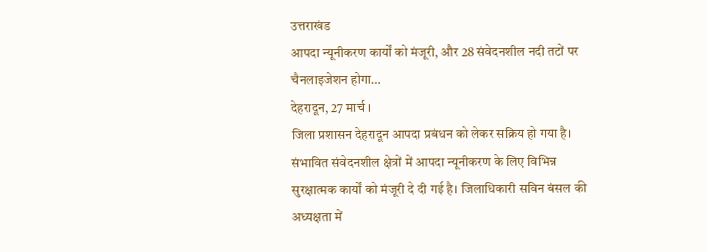उत्तराखंड
आपदा न्यूनीकरण कार्यों को मंजूरी, और 28 संवेदनशील नदी तटों पर चैनलाइजेशन होगा…
देहरादून, 27 मार्च ।
जिला प्रशासन देहरादून आपदा प्रबंधन को लेकर सक्रिय हो गया है। संभावित संवेदनशील क्षेत्रों में आपदा न्यूनीकरण के लिए विभिन्न सुरक्षात्मक कार्यों को मंजूरी दे दी गई है। जिलाधिकारी सविन बंसल की अध्यक्षता में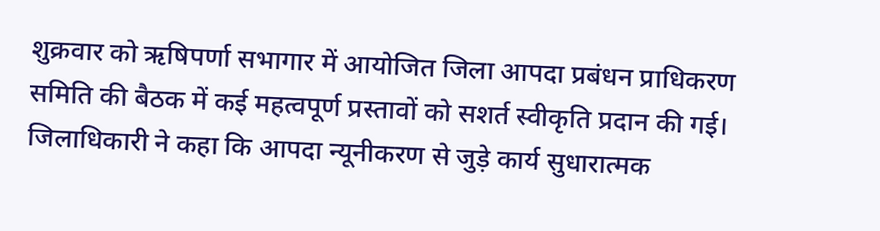शुक्रवार को ऋषिपर्णा सभागार में आयोजित जिला आपदा प्रबंधन प्राधिकरण समिति की बैठक में कई महत्वपूर्ण प्रस्तावों को सशर्त स्वीकृति प्रदान की गई।
जिलाधिकारी ने कहा कि आपदा न्यूनीकरण से जुड़े कार्य सुधारात्मक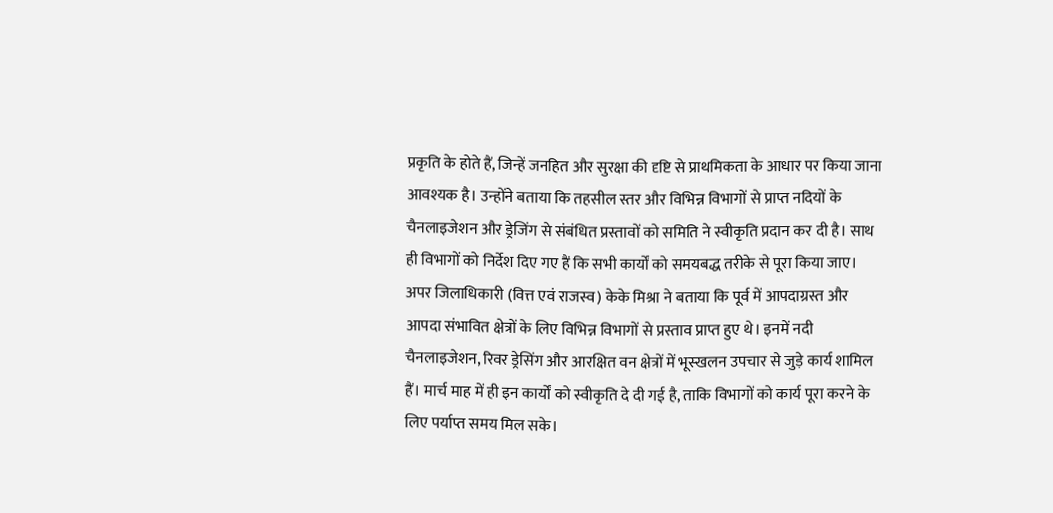प्रकृति के होते हैं, जिन्हें जनहित और सुरक्षा की दृष्टि से प्राथमिकता के आधार पर किया जाना आवश्यक है। उन्होंने बताया कि तहसील स्तर और विभिन्न विभागों से प्राप्त नदियों के चैनलाइजेशन और ड्रेजिंग से संबंधित प्रस्तावों को समिति ने स्वीकृति प्रदान कर दी है। साथ ही विभागों को निर्देश दिए गए हैं कि सभी कार्यों को समयबद्ध तरीके से पूरा किया जाए।
अपर जिलाधिकारी (वित्त एवं राजस्व) केके मिश्रा ने बताया कि पूर्व में आपदाग्रस्त और आपदा संभावित क्षेत्रों के लिए विभिन्न विभागों से प्रस्ताव प्राप्त हुए थे। इनमें नदी चैनलाइजेशन, रिवर ड्रेसिंग और आरक्षित वन क्षेत्रों में भूस्खलन उपचार से जुड़े कार्य शामिल हैं। मार्च माह में ही इन कार्यों को स्वीकृति दे दी गई है, ताकि विभागों को कार्य पूरा करने के लिए पर्याप्त समय मिल सके।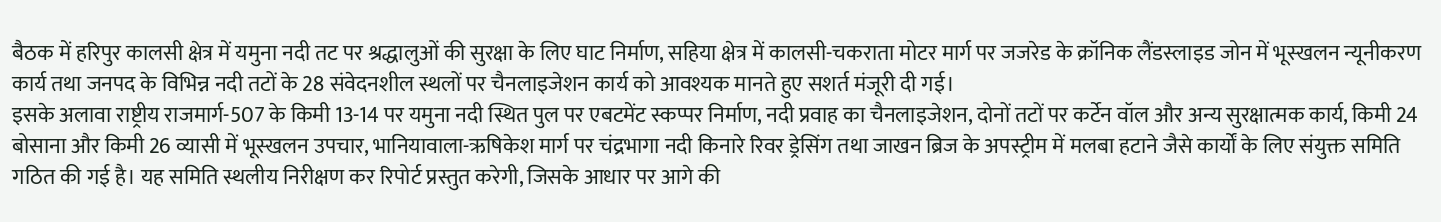बैठक में हरिपुर कालसी क्षेत्र में यमुना नदी तट पर श्रद्धालुओं की सुरक्षा के लिए घाट निर्माण, सहिया क्षेत्र में कालसी-चकराता मोटर मार्ग पर जजरेड के क्रॉनिक लैंडस्लाइड जोन में भूस्खलन न्यूनीकरण कार्य तथा जनपद के विभिन्न नदी तटों के 28 संवेदनशील स्थलों पर चैनलाइजेशन कार्य को आवश्यक मानते हुए सशर्त मंजूरी दी गई।
इसके अलावा राष्ट्रीय राजमार्ग-507 के किमी 13-14 पर यमुना नदी स्थित पुल पर एबटमेंट स्कप्पर निर्माण, नदी प्रवाह का चैनलाइजेशन, दोनों तटों पर कर्टेन वॉल और अन्य सुरक्षात्मक कार्य, किमी 24 बोसाना और किमी 26 व्यासी में भूस्खलन उपचार, भानियावाला-ऋषिकेश मार्ग पर चंद्रभागा नदी किनारे रिवर ड्रेसिंग तथा जाखन ब्रिज के अपस्ट्रीम में मलबा हटाने जैसे कार्यों के लिए संयुक्त समिति गठित की गई है। यह समिति स्थलीय निरीक्षण कर रिपोर्ट प्रस्तुत करेगी, जिसके आधार पर आगे की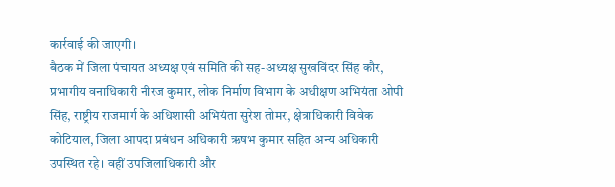कार्रवाई की जाएगी।
बैठक में जिला पंचायत अध्यक्ष एवं समिति की सह-अध्यक्ष सुखविंदर सिंह कौर, प्रभागीय वनाधिकारी नीरज कुमार, लोक निर्माण विभाग के अधीक्षण अभियंता ओपी सिंह, राष्ट्रीय राजमार्ग के अधिशासी अभियंता सुरेश तोमर, क्षेत्राधिकारी विवेक कोटियाल, जिला आपदा प्रबंधन अधिकारी ऋषभ कुमार सहित अन्य अधिकारी उपस्थित रहे। वहीं उपजिलाधिकारी और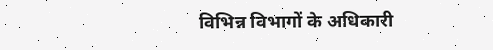विभिन्न विभागों के अधिकारी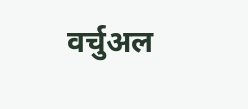वर्चुअल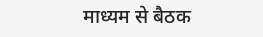माध्यम से बैठक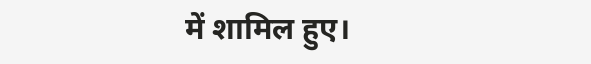में शामिल हुए।